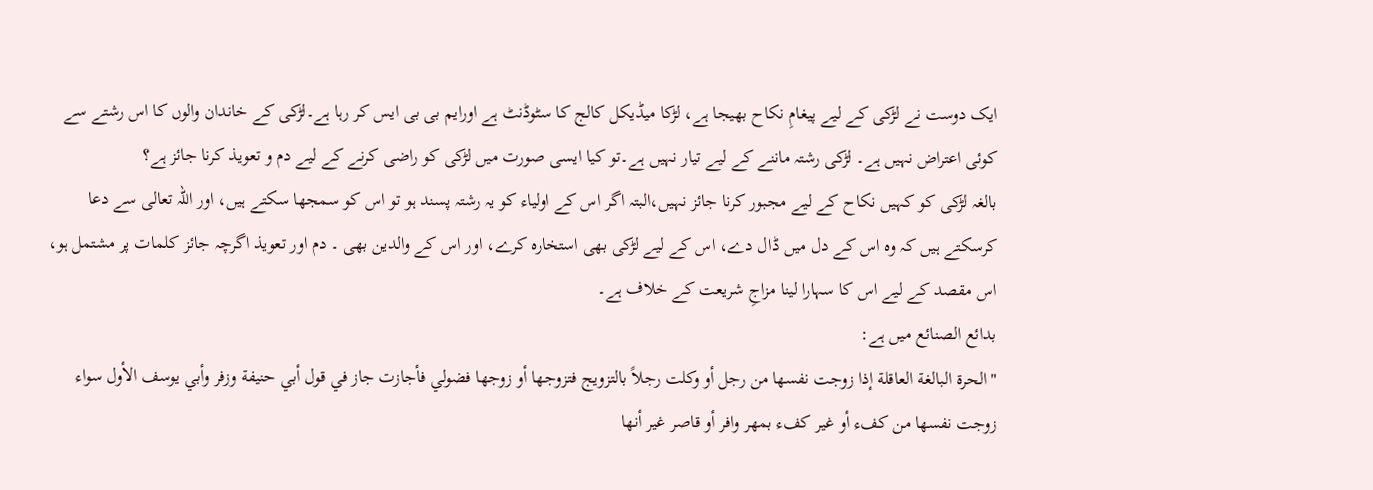ایک دوست نے لڑکی کے لیے پیغامِ نکاح بھیجا ہے، لڑکا میڈیکل کالج کا سٹوڈنٹ ہے اورایم بی بی ایس کر رہا ہے۔لڑکی کے خاندان والوں کا اس رشتے سے کوئی اعتراض نہیں ہے۔ لڑکی رشتہ ماننے کے لیے تیار نہیں ہے۔تو کیا ایسی صورت میں لڑکی کو راضی کرنے کے لیے دم و تعویذ کرنا جائز ہے؟
بالغہ لڑکی کو کہیں نکاح کے لیے مجبور کرنا جائز نہیں،البتہ اگر اس کے اولیاء کو یہ رشتہ پسند ہو تو اس کو سمجھا سکتے ہیں، اور اللہ تعالی سے دعا کرسکتے ہیں کہ وہ اس کے دل میں ڈال دے، اس کے لیے لڑکی بھی استخارہ کرے، اور اس کے والدین بھی ۔ دم اور تعویذ اگرچہ جائز کلمات پر مشتمل ہو، اس مقصد کے لیے اس کا سہارا لینا مزاجِ شریعت کے خلاف ہے۔
بدائع الصنائع میں ہے:
"الحرة البالغة العاقلة إذا زوجت نفسها من رجل أو وكلت رجلاً بالتزويج فتزوجها أو زوجها فضولي فأجازت جاز في قول أبي حنيفة وزفر وأبي يوسف الأول سواء زوجت نفسها من كفء أو غير كفء بمهر وافر أو قاصر غير أنها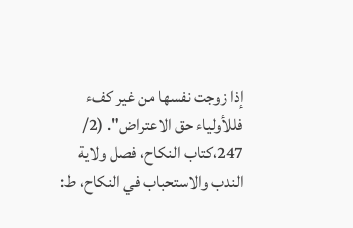إذا زوجت نفسها من غير كفء فللأولياء حق الاعتراض". (2/ 247،کتاب النکاح، فصل ولایة الندب والاستحباب في النکاح، ط: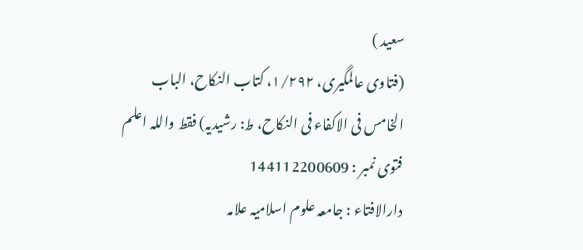سعید )
(فتاوی عالمگیری، ۱/۲۹۲، کتاب النکاح، الباب الخامس فی الاکفاء فی النکاح، ط: رشیدیہ) فقط واللہ اعلم
فتوی نمبر : 144112200609
دارالافتاء : جامعہ علوم اسلامیہ علامہ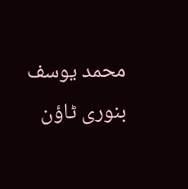محمد یوسف بنوری ٹاؤن